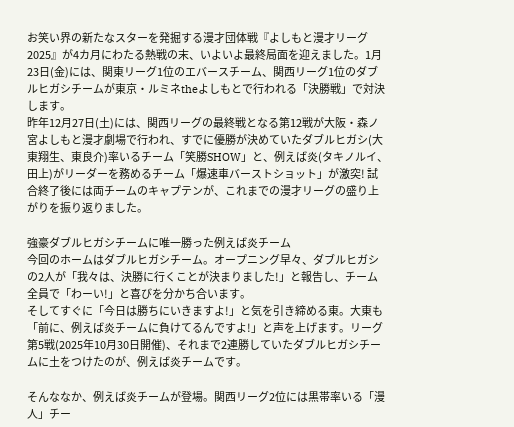お笑い界の新たなスターを発掘する漫才団体戦『よしもと漫才リーグ2025』が4カ月にわたる熱戦の末、いよいよ最終局面を迎えました。1月23日(金)には、関東リーグ1位のエバースチーム、関西リーグ1位のダブルヒガシチームが東京・ルミネtheよしもとで行われる「決勝戦」で対決します。
昨年12月27日(土)には、関西リーグの最終戦となる第12戦が大阪・森ノ宮よしもと漫才劇場で行われ、すでに優勝が決めていたダブルヒガシ(大東翔生、東良介)率いるチーム「笑勝SHOW」と、例えば炎(タキノルイ、田上)がリーダーを務めるチーム「爆速車バーストショット」が激突! 試合終了後には両チームのキャプテンが、これまでの漫才リーグの盛り上がりを振り返りました。

強豪ダブルヒガシチームに唯一勝った例えば炎チーム
今回のホームはダブルヒガシチーム。オープニング早々、ダブルヒガシの2人が「我々は、決勝に行くことが決まりました!」と報告し、チーム全員で「わーい!」と喜びを分かち合います。
そしてすぐに「今日は勝ちにいきますよ!」と気を引き締める東。大東も「前に、例えば炎チームに負けてるんですよ!」と声を上げます。リーグ第5戦(2025年10月30日開催)、それまで2連勝していたダブルヒガシチームに土をつけたのが、例えば炎チームです。

そんななか、例えば炎チームが登場。関西リーグ2位には黒帯率いる「漫人」チー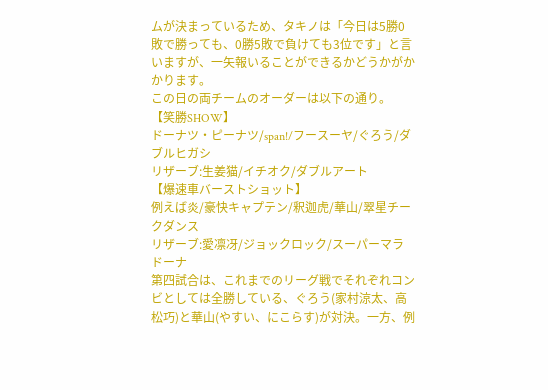ムが決まっているため、タキノは「今日は5勝0敗で勝っても、0勝5敗で負けても3位です」と言いますが、一矢報いることができるかどうかがかかります。
この日の両チームのオーダーは以下の通り。
【笑勝SHOW】
ドーナツ・ピーナツ/span!/フースーヤ/ぐろう/ダブルヒガシ
リザーブ:生姜猫/イチオク/ダブルアート
【爆速車バーストショット】
例えば炎/豪快キャプテン/釈迦虎/華山/翠星チークダンス
リザーブ:愛凛冴/ジョックロック/スーパーマラドーナ
第四試合は、これまでのリーグ戦でそれぞれコンビとしては全勝している、ぐろう(家村涼太、高松巧)と華山(やすい、にこらす)が対決。一方、例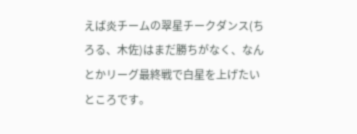えば炎チームの翠星チークダンス(ちろる、木佐)はまだ勝ちがなく、なんとかリーグ最終戦で白星を上げたいところです。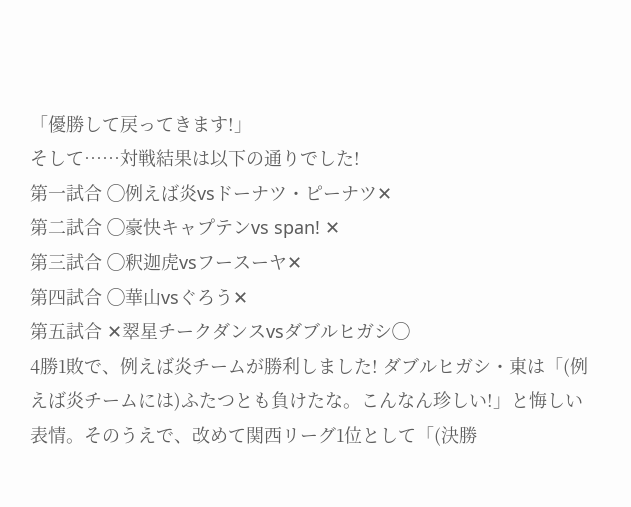「優勝して戻ってきます!」
そして……対戦結果は以下の通りでした!
第一試合 ◯例えば炎vsドーナツ・ピーナツ✕
第二試合 ◯豪快キャプテンvs span! ✕
第三試合 ◯釈迦虎vsフースーヤ✕
第四試合 ◯華山vsぐろう✕
第五試合 ✕翠星チークダンスvsダブルヒガシ◯
4勝1敗で、例えば炎チームが勝利しました! ダブルヒガシ・東は「(例えば炎チームには)ふたつとも負けたな。こんなん珍しい!」と悔しい表情。そのうえで、改めて関西リーグ1位として「(決勝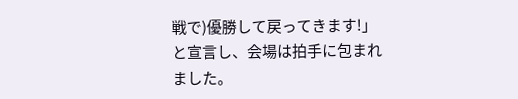戦で)優勝して戻ってきます!」と宣言し、会場は拍手に包まれました。